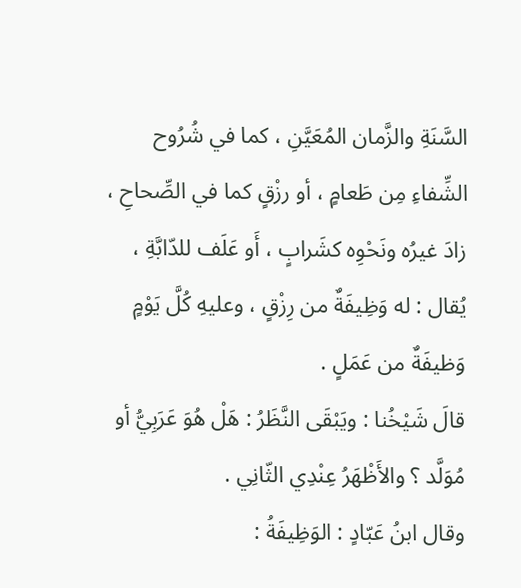السَّنَةِ والزَّمان المُعَيَّنِ ، كما في شُرُوح الشِّفاءِ مِن طَعامٍ ، أو رزْقٍ كما في الصِّحاحِ ، زادَ غيرُه ونَحْوِه كشَرابٍ ، أَو عَلَف للدّابَّةِ ، يُقال : له وَظِيفَةٌ من رِزْقٍ ، وعليهِ كُلَّ يَوْمٍ وَظيفَةٌ من عَمَلٍ .
قالَ شَيْخُنا : ويَبْقَى النَّظَرُ : هَلْ هُوَ عَرَبِيُّ أو مُوَلَّد ؟ والأَظْهَرُ عِنْدِي الثّانِي .
وقال ابنُ عَبّادٍ : الوَظِيفَةُ :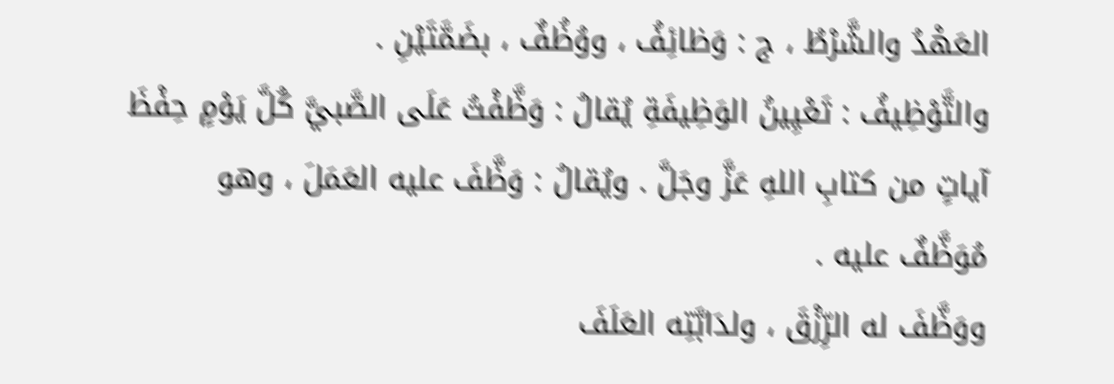العَهْدُ والشَّرْطُ ، ج : وَظائِفُ ، ووُظُفٌ ، بضَمَّتَيْنِ .
والتَّوْظِيفُ : تَعْيِينُ الوَظِيفَةِ يُقالُ : وَظَّفْتُ عَلَى الصَّبيَّ كُلَّ يَوْمٍ حِفْظَ آياتٍ من كتابِ اللهِ عَزَّ وجَلَّ . ويُقالُ : وَظَّفَ عليه العَمَلَ ، وهو مُوَظَّفٌ عليه .
ووَظَّفَ له الرِّزْقَ ، ولدَابَّتِه العَلَفَ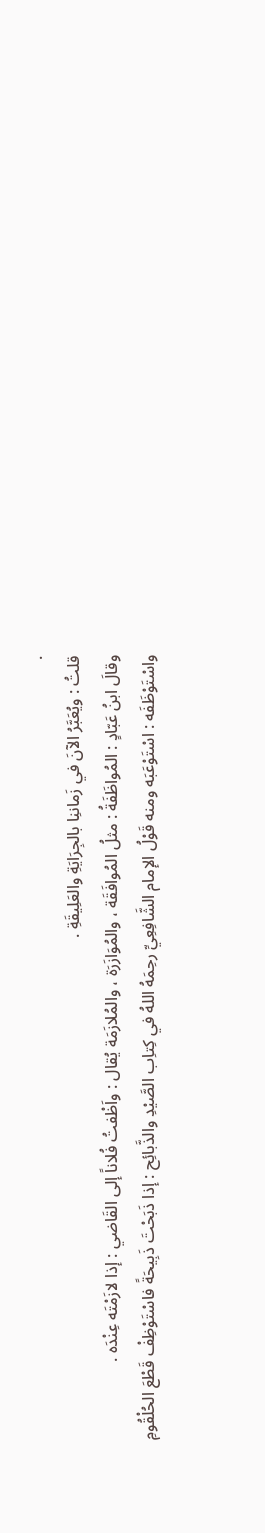.
قلتُ : ويُعَبَّرُ الآنَ في زَماننِا بالجِرَايَةِ والعَلِيقَةِ .
وقالَ ابنُ عَبّادٍ : المُواظَفَةُ : مثلُ المُوافَقَة ، والمُوَازَرَة ، والمُلازَمَة يُقال : واَظْفتُ فُلاناً إلى القَاضي : إذا لازَمْتَه عِنْدَه .
واسْتَوْظَفَه : اسْتَوْعَبَه ومنه قَوْلُ الإمام الشَّافِعِيِّ رحِمَهُ اللهُ في كِتاِب الصَّيْدِ والذَّبائِح : إذا ذَبَحْتَ ذَبِيحَةً فاسْتَوْظِفْ قَطْعَ الحُلْقُومِ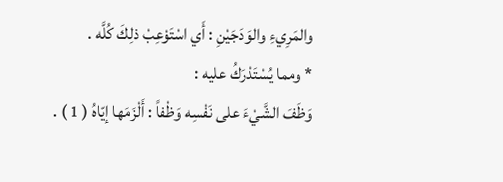والمَرِيءِ والوَدَجَيْنِ : أَي اسْتَوْعِبْ ذلِكَ كُلَّه .
* ومما يُسْتَدْرَكُ عليه :
وَظَفَ الشَّيْءَ على نَفْسِه وَظْفاً : أَلْزَمَها إيّاهُ ( 1 ) .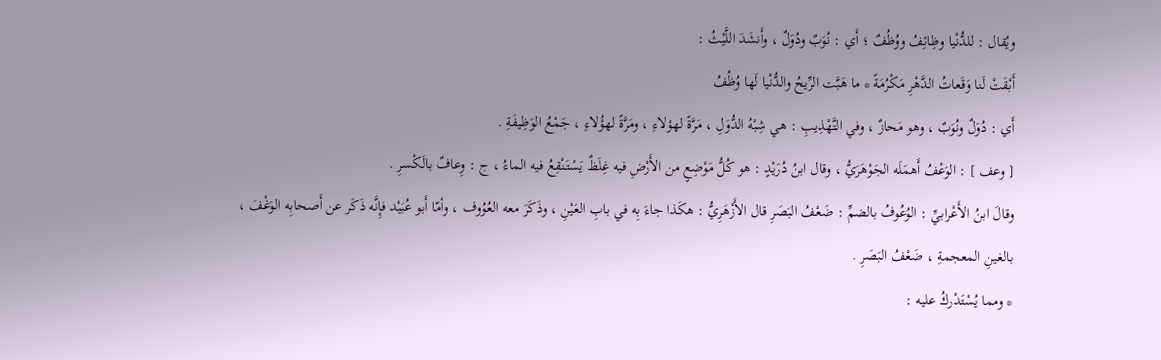ويُقال : للدُّنْيا وظِائِفُ ووُظُفٌ ؛ أَي : نُوَبٌ ودُوَلٌ ، وأَنشَدَ اللَّيْثُ :
أَبْقَتْ لَنا وَقَعاتُ الدَّهْرِ مَكْرُمَةً * ما هَبَّت الرِّيحُ والدُّنْيا لَها وُظُفُ
أَي : دُوَلٌ ونُوَبٌ ، وهو مَحازٌ ، وفي التَّهْذِيبِ : هي شِبْهُ الدُّوَلِ ، مَرَّةً لهؤلاءِ ، ومَرَّةً لهؤُلاءِ ، جَمْعُ الوَظِيفَةِ .
[ وعف ] : الوَعْفُ أَهمَلَه الجَوْهَرَيُّ ، وقال ابنُ دُرَيْدٍ : هو كُلُّ مَوْضِعٍ من الأَرْضِ فيه غِلَظٌ يَسْتَنْقِعُ فيه الماءُ ، ج : وِعافٌ بالَكْسرِ .
وقالَ ابنُ الأَعْرابيِّ : الوُعُوفُ بالضمِّ : ضَعْفُ البَصَرِ قال الأَزْهَرِيُّ : هكَذا جاءَ بِه في بابِ العَيْنِ ، وذَكَرَ معه العُوُوف ، وأمّا أَبو عُبَيْد فإِنَّه ذَكَر عن أَصحابِه الوَغْفَ ، بالغينِ المعجمةِ ، ضَعْفُ البَصَرِ .
* ومما يُسْتَدْركُ عليه :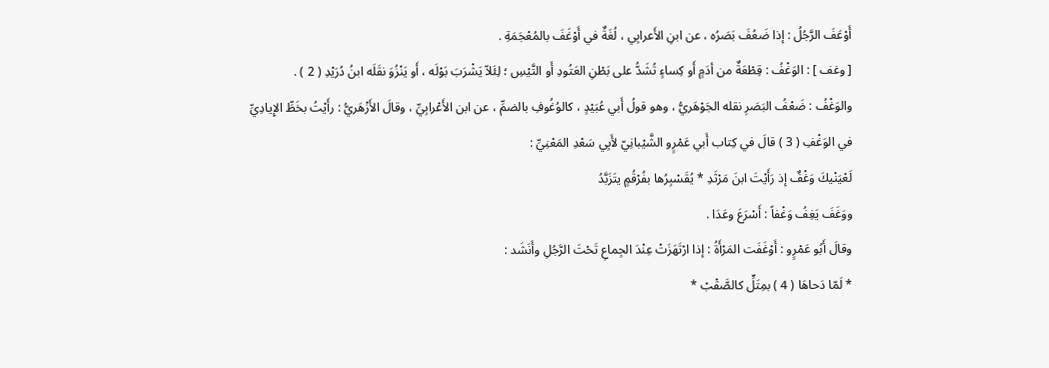أَوْعَفَ الرَّجُلُ : إذا ضَعُفَ بَصَرُه ، عن ابنِ الأَعرابِي ، لُغَةٌ في أَوْغَفَ بالمُعْجَمَةِ .
[ وغف ] : الوَغْفُ : قِطْعَةٌ من أدَمٍ أَو كِساءٍ تُشَدُّ على بَطْنِ العَتُودِ أَو التَّيْسِ ؛ لِئَلاّ يَشْرَبَ بَوْلَه ، أَو يَنْزُوَ نقَلَه ابنُ دُرَيْدِ ( 2 ) .
والوَغْفُ : ضَعْفُ البَصَرِ نقله الجَوْهَريُّ ، وهو قولُ أَبي عُبَيْدٍ ، كالوُغُوفِ بالضمِّ ، عن ابن الأَعْرابِيِّ ، وقالَ الأَزْهَريُّ : رأَيْتُ بخَطِّ الإِيادِيِّ في الوَغْفِ ( 3 ) قالَ في كِتاب أَبي عَمْرٍو الشَّيْبانِيّ لأَبِي سَعْدِ المَعْنِيِّ :
لَعْيَنْيكَ وَغْفٌ إذ رَأَيْتَ ابنَ مَرْثَدِ * يُقَسْبِرُها بفُرْقُمٍ يتَزَبَّدُ
ووَغَفَ يَغِفُ وَغْفاً : أَسْرَعَ وعَدَا .
وقالَ أَبُو عَمْرٍو : أَوْغَفَت المَرْأَةُ : إذا ارْتَهَزَتْ عِنْدَ الجِماعِ تَحْتَ الرَّجُلِ وأَنَشَد :
* لَمّا دَحاهَا ( 4 ) بمِتَلٍّ كالصَّقْبْ *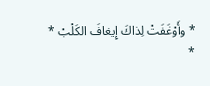* وأَوْغَفَتْ لِذاكَ إِيغافَ الكَلْبْ *
*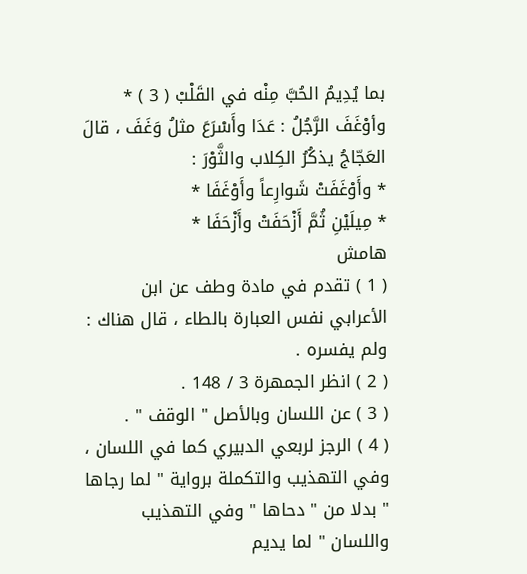بما يُدِيمُ الحُبَّ مِنْه في القَلْبْ ( 3 ) *
وأوْغَفَ الرَّجُلُ : عَدَا وأَسْرَعَ مثلُ وَغَفَ ، قالَ العَجّاجُ يذكُرُ الكِلاب والثَّوْرَ :
* وأَوْغَفَتْ شَوارِعاً وأَوْغَفَا *
* مِيلَيْنِ ثُمَّ أَزْحَفَتْ وأَزْحَفَا *
هامش
( 1 ) تقدم في مادة وطف عن ابن الأعرابي نفس العبارة بالطاء ، قال هناك : ولم يفسره .
( 2 ) انظر الجمهرة 3 / 148 .
( 3 ) عن اللسان وبالأصل " الوقف " .
( 4 ) الرجز لربعي الدبيري كما في اللسان ، وفي التهذيب والتكملة برواية " لما رجاها " بدلا من " دحاها " وفي التهذيب واللسان " لما يديم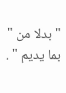" بدلا من " بما يديم " .